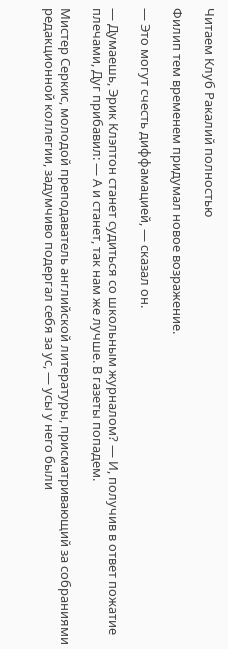Читаем Клуб Ракалий полностью

Филип тем временем придумал новое возражение.

— Это могут счесть диффамацией, — сказал он.

— Думаешь, Эрик Клэптон станет судиться со школьным журналом? — И, получив в ответ пожатие плечами, Дуг прибавил: — А и станет, так нам же лучше. В газеты попадем.

Мистер Серкис, молодой преподаватель английской литературы, присматривающий за собраниями редакционной коллегии, задумчиво подергал себя за ус, — усы у него были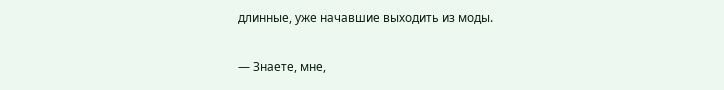длинные, уже начавшие выходить из моды.

— Знаете, мне,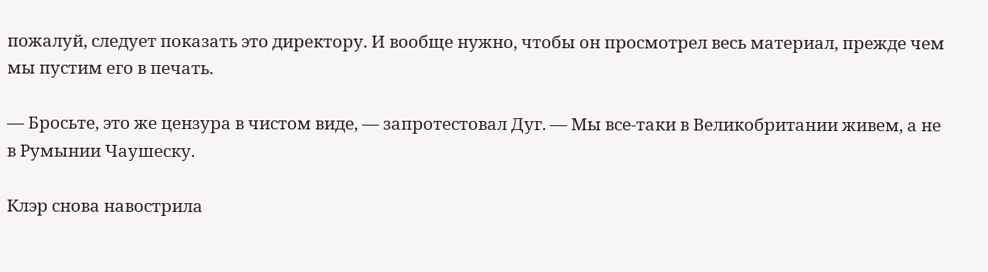пожалуй, следует показать это директору. И вообще нужно, чтобы он просмотрел весь материал, прежде чем мы пустим его в печать.

— Бросьте, это же цензура в чистом виде, — запротестовал Дуг. — Мы все-таки в Великобритании живем, а не в Румынии Чаушеску.

Клэр снова навострила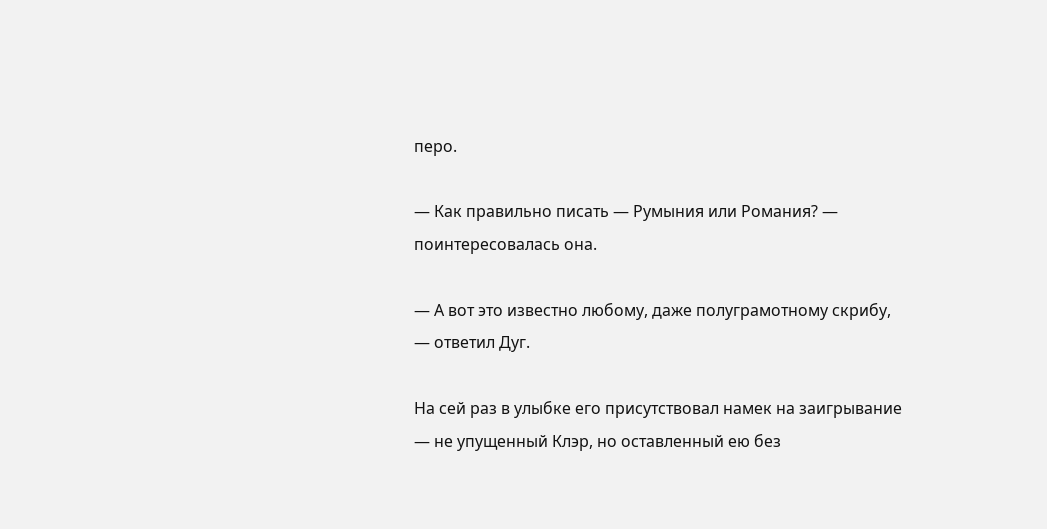перо.

— Как правильно писать — Румыния или Романия? — поинтересовалась она.

— А вот это известно любому, даже полуграмотному скрибу, — ответил Дуг.

На сей раз в улыбке его присутствовал намек на заигрывание — не упущенный Клэр, но оставленный ею без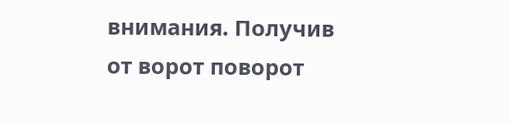внимания. Получив от ворот поворот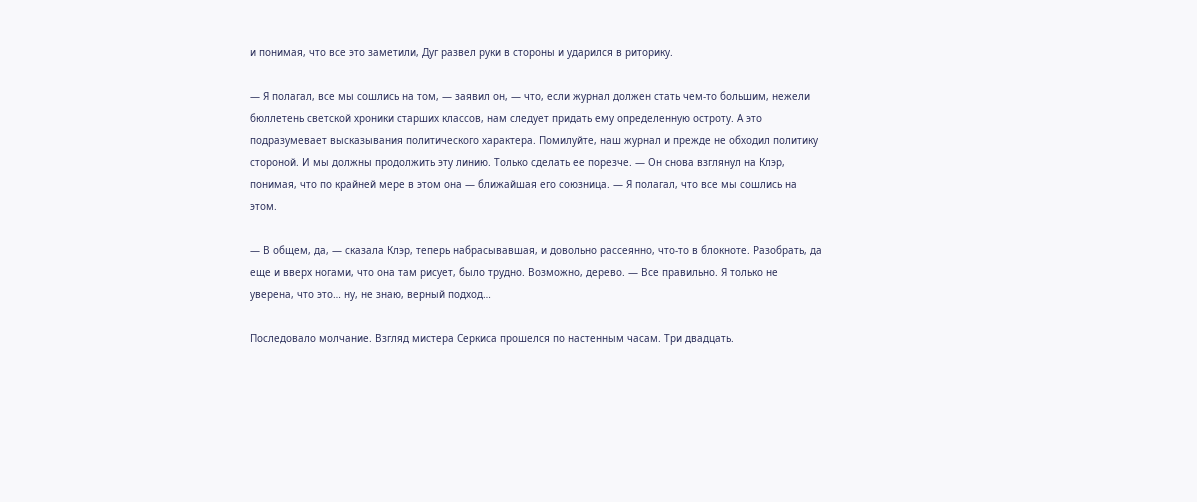и понимая, что все это заметили, Дуг развел руки в стороны и ударился в риторику.

— Я полагал, все мы сошлись на том, — заявил он, — что, если журнал должен стать чем-то большим, нежели бюллетень светской хроники старших классов, нам следует придать ему определенную остроту. А это подразумевает высказывания политического характера. Помилуйте, наш журнал и прежде не обходил политику стороной. И мы должны продолжить эту линию. Только сделать ее порезче. — Он снова взглянул на Клэр, понимая, что по крайней мере в этом она — ближайшая его союзница. — Я полагал, что все мы сошлись на этом.

— В общем, да, — сказала Клэр, теперь набрасывавшая, и довольно рассеянно, что-то в блокноте. Разобрать, да еще и вверх ногами, что она там рисует, было трудно. Возможно, дерево. — Все правильно. Я только не уверена, что это… ну, не знаю, верный подход…

Последовало молчание. Взгляд мистера Серкиса прошелся по настенным часам. Три двадцать.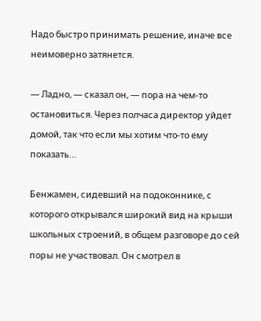Надо быстро принимать решение, иначе все неимоверно затянется.

— Ладно, — сказал он, — пора на чем-то остановиться. Через полчаса директор уйдет домой, так что если мы хотим что-то ему показать…

Бенжамен, сидевший на подоконнике, с которого открывался широкий вид на крыши школьных строений, в общем разговоре до сей поры не участвовал. Он смотрел в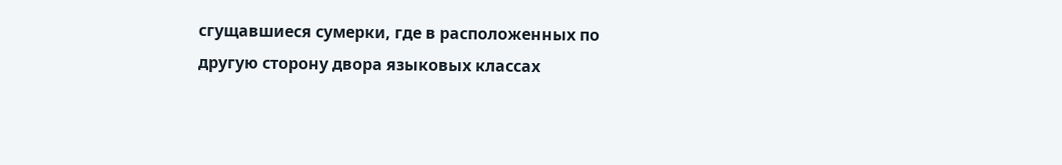сгущавшиеся сумерки, где в расположенных по другую сторону двора языковых классах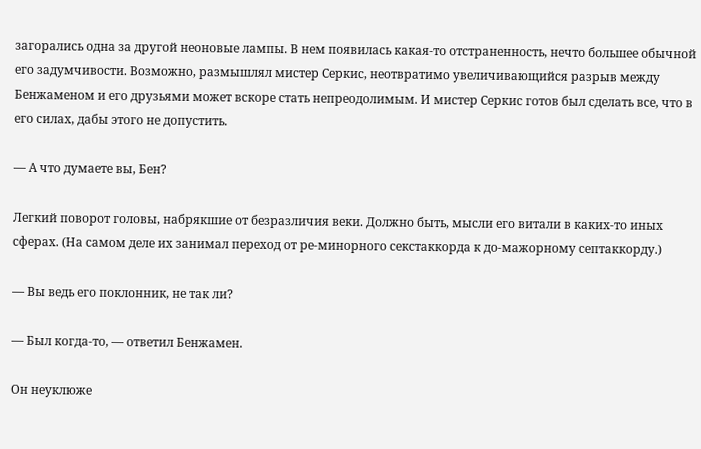загорались одна за другой неоновые лампы. В нем появилась какая-то отстраненность, нечто большее обычной его задумчивости. Возможно, размышлял мистер Серкис, неотвратимо увеличивающийся разрыв между Бенжаменом и его друзьями может вскоре стать непреодолимым. И мистер Серкис готов был сделать все, что в его силах, дабы этого не допустить.

— А что думаете вы, Бен?

Легкий поворот головы, набрякшие от безразличия веки. Должно быть, мысли его витали в каких-то иных сферах. (На самом деле их занимал переход от ре-минорного секстаккорда к до-мажорному септаккорду.)

— Вы ведь его поклонник, не так ли?

— Был когда-то, — ответил Бенжамен.

Он неуклюже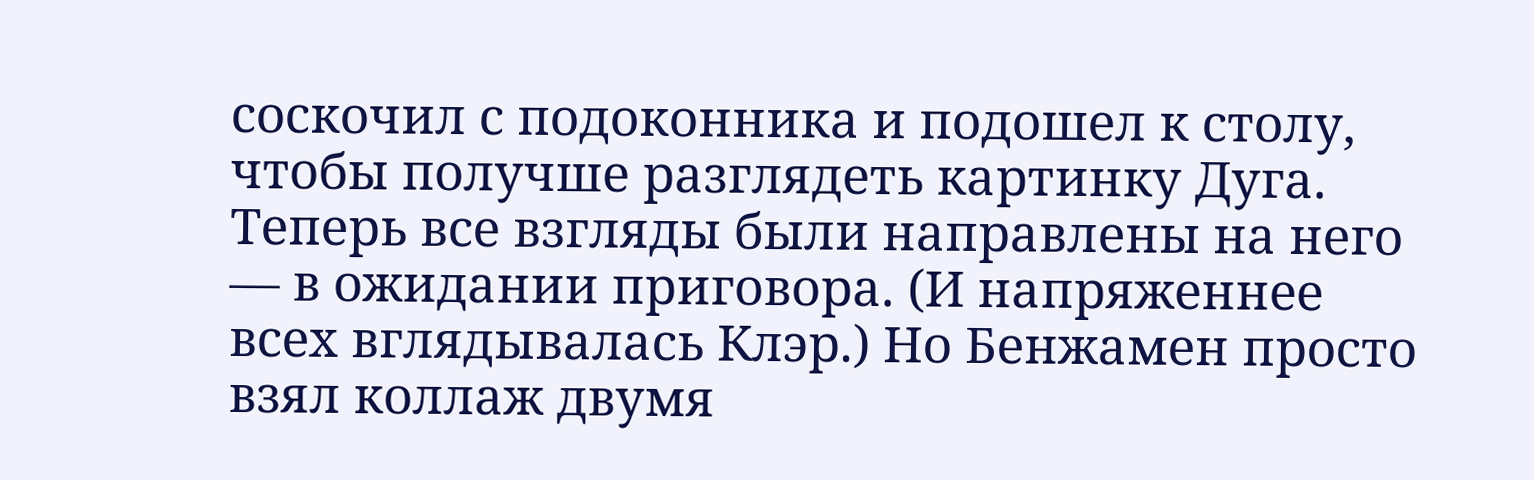соскочил с подоконника и подошел к столу, чтобы получше разглядеть картинку Дуга. Теперь все взгляды были направлены на него — в ожидании приговора. (И напряженнее всех вглядывалась Клэр.) Но Бенжамен просто взял коллаж двумя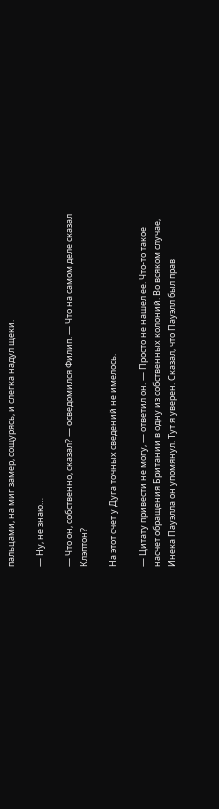пальцами, на миг замер, сощурясь, и слегка надул щеки.

— Ну, не знаю…

— Что он, собственно, сказал? — осведомился Филип. — Что на самом деле сказал Клэптон?

На этот счет у Дуга точных сведений не имелось.

— Цитату привести не могу, — ответил он. — Просто не нашел ее. Что-то такое насчет обращения Британии в одну из собственных колоний. Во всяком случае, Инека Пауэлла он упомянул. Тут я уверен. Сказал, что Пауэлл был прав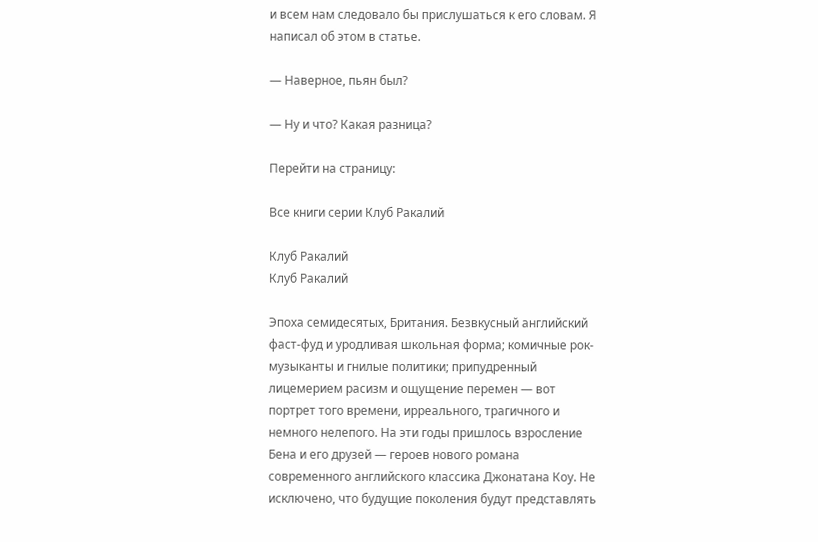и всем нам следовало бы прислушаться к его словам. Я написал об этом в статье.

— Наверное, пьян был?

— Ну и что? Какая разница?

Перейти на страницу:

Все книги серии Клуб Ракалий

Клуб Ракалий
Клуб Ракалий

Эпоха семидесятых, Британия. Безвкусный английский фаст-фуд и уродливая школьная форма; комичные рок-музыканты и гнилые политики; припудренный лицемерием расизм и ощущение перемен — вот портрет того времени, ирреального, трагичного и немного нелепого. На эти годы пришлось взросление Бена и его друзей — героев нового романа современного английского классика Джонатана Коу. Не исключено, что будущие поколения будут представлять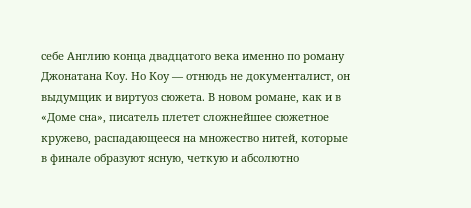себе Англию конца двадцатого века именно по роману Джонатана Коу. Но Коу — отнюдь не документалист, он выдумщик и виртуоз сюжета. В новом романе, как и в «Доме сна», писатель плетет сложнейшее сюжетное кружево, распадающееся на множество нитей, которые в финале образуют ясную, четкую и абсолютно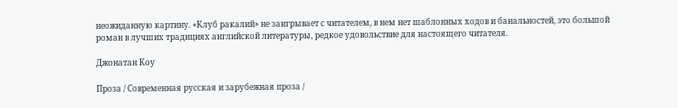неожиданную картину. «Клуб ракалий» не заигрывает с читателем, в нем нет шаблонных ходов и банальностей, это большой роман в лучших традициях английской литературы, редкое удовольствие для настоящего читателя.

Джонатан Коу

Проза / Современная русская и зарубежная проза /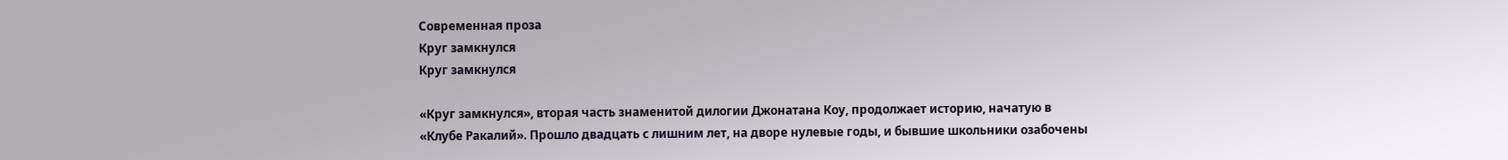Современная проза
Круг замкнулся
Круг замкнулся

«Круг замкнулся», вторая часть знаменитой дилогии Джонатана Коу, продолжает историю, начатую в «Клубе Ракалий». Прошло двадцать с лишним лет, на дворе нулевые годы, и бывшие школьники озабочены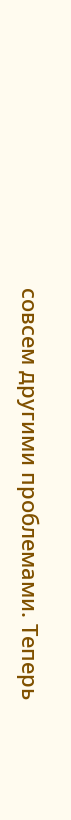совсем другими проблемами. Теперь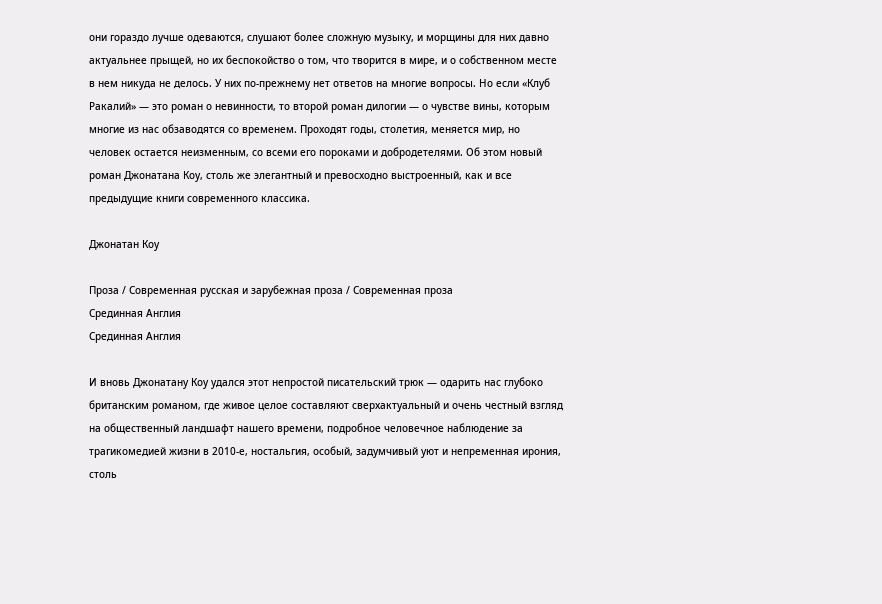они гораздо лучше одеваются, слушают более сложную музыку, и морщины для них давно актуальнее прыщей, но их беспокойство о том, что творится в мире, и о собственном месте в нем никуда не делось. У них по-прежнему нет ответов на многие вопросы. Но если «Клуб Ракалий» — это роман о невинности, то второй роман дилогии — о чувстве вины, которым многие из нас обзаводятся со временем. Проходят годы, столетия, меняется мир, но человек остается неизменным, со всеми его пороками и добродетелями. Об этом новый роман Джонатана Коу, столь же элегантный и превосходно выстроенный, как и все предыдущие книги современного классика.

Джонатан Коу

Проза / Современная русская и зарубежная проза / Современная проза
Срединная Англия
Срединная Англия

И вновь Джонатану Коу удался этот непростой писательский трюк — одарить нас глубоко британским романом, где живое целое составляют сверхактуальный и очень честный взгляд на общественный ландшафт нашего времени, подробное человечное наблюдение за трагикомедией жизни в 2010-е, ностальгия, особый, задумчивый уют и непременная ирония, столь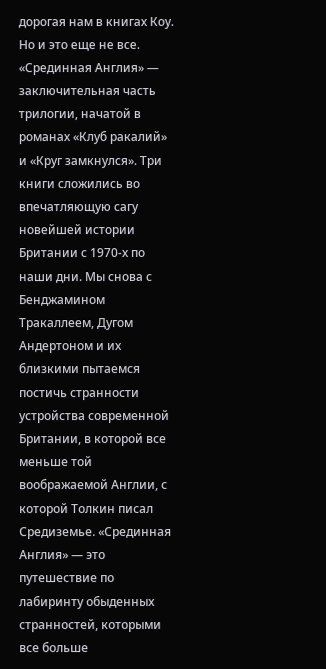дорогая нам в книгах Коу. Но и это еще не все. «Срединная Англия» — заключительная часть трилогии, начатой в романах «Клуб ракалий» и «Круг замкнулся». Три книги сложились во впечатляющую сагу новейшей истории Британии с 1970-х по наши дни. Мы снова с Бенджамином Тракаллеем, Дугом Андертоном и их близкими пытаемся постичь странности устройства современной Британии, в которой все меньше той воображаемой Англии, с которой Толкин писал Средиземье. «Срединная Англия» — это путешествие по лабиринту обыденных странностей, которыми все больше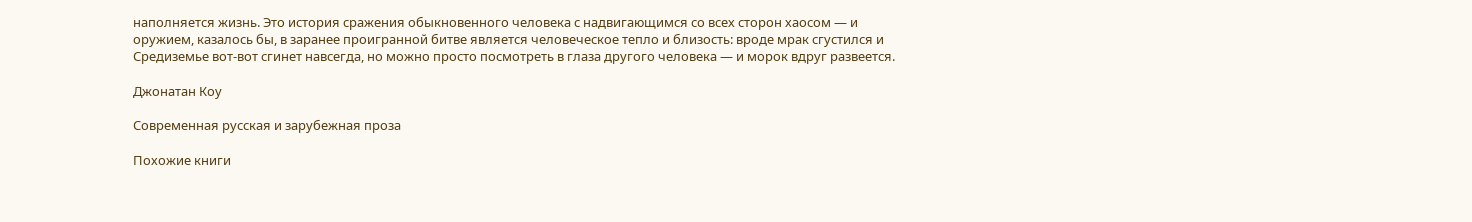наполняется жизнь. Это история сражения обыкновенного человека с надвигающимся со всех сторон хаосом — и оружием, казалось бы, в заранее проигранной битве является человеческое тепло и близость: вроде мрак сгустился и Средиземье вот-вот сгинет навсегда, но можно просто посмотреть в глаза другого человека — и морок вдруг развеется.

Джонатан Коу

Современная русская и зарубежная проза

Похожие книги